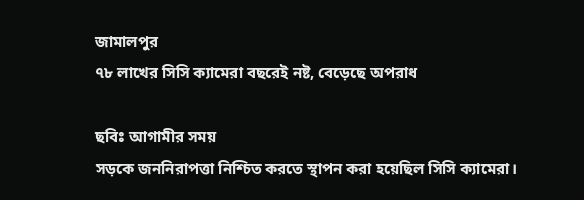জামালপুর
৭৮ লাখের সিসি ক্যামেরা বছরেই নষ্ট, বেড়েছে অপরাধ

ছবিঃ আগামীর সময়
সড়কে জননিরাপত্তা নিশ্চিত করতে স্থাপন করা হয়েছিল সিসি ক্যামেরা।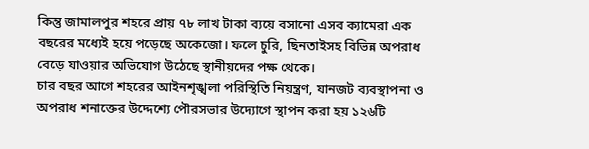কিন্তু জামালপুর শহরে প্রায় ৭৮ লাখ টাকা ব্যয়ে বসানো এসব ক্যামেরা এক বছরের মধ্যেই হয়ে পড়েছে অকেজো। ফলে চুরি, ছিনতাইসহ বিভিন্ন অপরাধ বেড়ে যাওয়ার অভিযোগ উঠেছে স্থানীয়দের পক্ষ থেকে।
চার বছর আগে শহরের আইনশৃঙ্খলা পরিস্থিতি নিয়ন্ত্রণ, যানজট ব্যবস্থাপনা ও অপরাধ শনাক্তের উদ্দেশ্যে পৌরসভার উদ্যোগে স্থাপন করা হয় ১২৬টি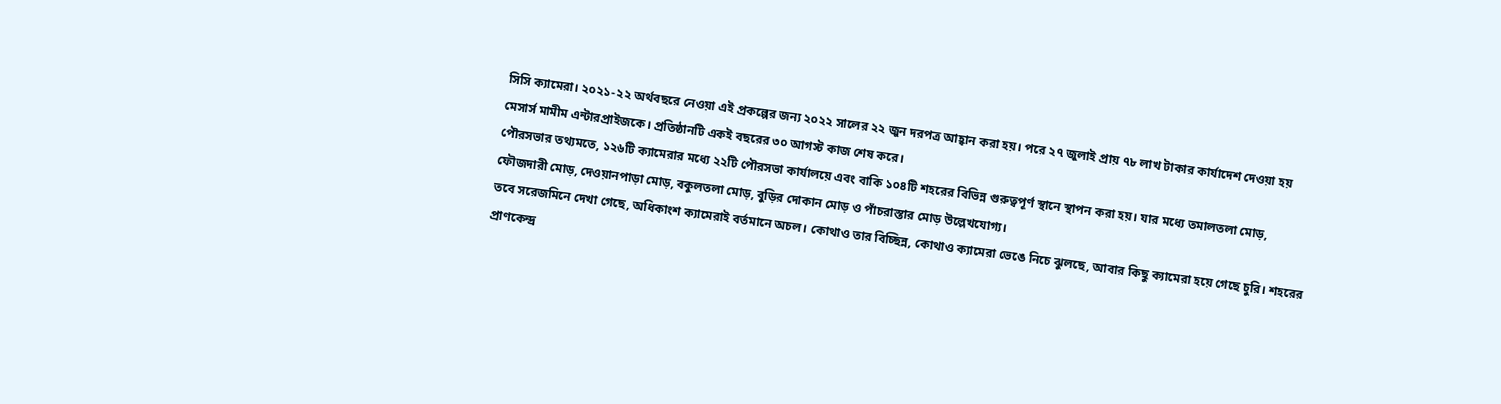সিসি ক্যামেরা। ২০২১-২২ অর্থবছরে নেওয়া এই প্রকল্পের জন্য ২০২২ সালের ২২ জুন দরপত্র আহ্বান করা হয়। পরে ২৭ জুলাই প্রায় ৭৮ লাখ টাকার কার্যাদেশ দেওয়া হয় মেসার্স মামীম এন্টারপ্রাইজকে। প্রতিষ্ঠানটি একই বছরের ৩০ আগস্ট কাজ শেষ করে।
পৌরসভার তথ্যমতে, ১২৬টি ক্যামেরার মধ্যে ২২টি পৌরসভা কার্যালয়ে এবং বাকি ১০৪টি শহরের বিভিন্ন গুরুত্বপূর্ণ স্থানে স্থাপন করা হয়। যার মধ্যে তমালতলা মোড়, ফৌজদারী মোড়, দেওয়ানপাড়া মোড়, বকুলতলা মোড়, বুড়ির দোকান মোড় ও পাঁচরাস্তার মোড় উল্লেখযোগ্য।
তবে সরেজমিনে দেখা গেছে, অধিকাংশ ক্যামেরাই বর্তমানে অচল। কোথাও তার বিচ্ছিন্ন, কোথাও ক্যামেরা ভেঙে নিচে ঝুলছে, আবার কিছু ক্যামেরা হয়ে গেছে চুরি। শহরের প্রাণকেন্দ্র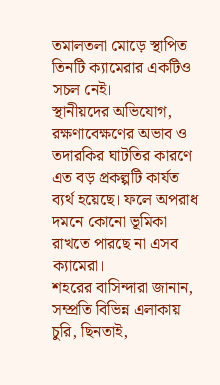তমালতলা মোড়ে স্থাপিত তিনটি ক্যামেরার একটিও সচল নেই।
স্থানীয়দের অভিযোগ, রক্ষণাবেক্ষণের অভাব ও তদারকির ঘাটতির কারণে এত বড় প্রকল্পটি কার্যত ব্যর্থ হয়েছে। ফলে অপরাধ দমনে কোনো ভূমিকা রাখতে পারছে না এসব ক্যামেরা।
শহরের বাসিন্দারা জানান, সম্প্রতি বিভিন্ন এলাকায় চুরি, ছিনতাই,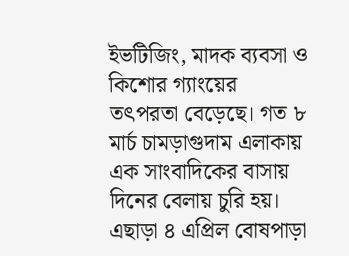ইভটিজিং, মাদক ব্যবসা ও কিশোর গ্যাংয়ের তৎপরতা বেড়েছে। গত ৮ মার্চ চামড়াগুদাম এলাকায় এক সাংবাদিকের বাসায় দিনের বেলায় চুরি হয়। এছাড়া ৪ এপ্রিল বোষপাড়া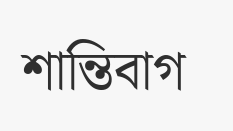শান্তিবাগ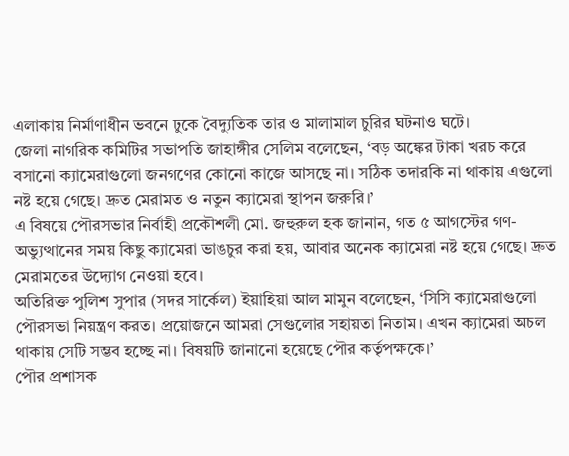এলাকায় নির্মাণাধীন ভবনে ঢুকে বৈদ্যুতিক তার ও মালামাল চুরির ঘটনাও ঘটে।
জেলা নাগরিক কমিটির সভাপতি জাহাঙ্গীর সেলিম বলেছেন, ‘বড় অঙ্কের টাকা খরচ করে বসানো ক্যামেরাগুলো জনগণের কোনো কাজে আসছে না। সঠিক তদারকি না থাকায় এগুলো নষ্ট হয়ে গেছে। দ্রুত মেরামত ও নতুন ক্যামেরা স্থাপন জরুরি।’
এ বিষয়ে পৌরসভার নির্বাহী প্রকৌশলী মো. জহুরুল হক জানান, গত ৫ আগস্টের গণ-অভ্যুত্থানের সময় কিছু ক্যামেরা ভাঙচুর করা হয়, আবার অনেক ক্যামেরা নষ্ট হয়ে গেছে। দ্রুত মেরামতের উদ্যোগ নেওয়া হবে।
অতিরিক্ত পুলিশ সুপার (সদর সার্কেল) ইয়াহিয়া আল মামুন বলেছেন, ‘সিসি ক্যামেরাগুলো পৌরসভা নিয়ন্ত্রণ করত। প্রয়োজনে আমরা সেগুলোর সহায়তা নিতাম। এখন ক্যামেরা অচল থাকায় সেটি সম্ভব হচ্ছে না। বিষয়টি জানানো হয়েছে পৌর কর্তৃপক্ষকে।’
পৌর প্রশাসক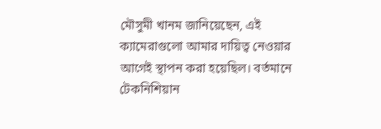মৌসুমী খানম জানিয়েছেন, এই ক্যামেরাগুলো আমার দায়িত্ব নেওয়ার আগেই স্থাপন করা হয়েছিল। বর্তমানে টেকনিশিয়ান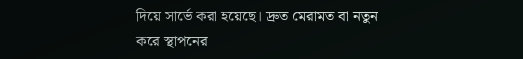দিয়ে সার্ভে করা হয়েছে। দ্রুত মেরামত বা নতুন করে স্থাপনের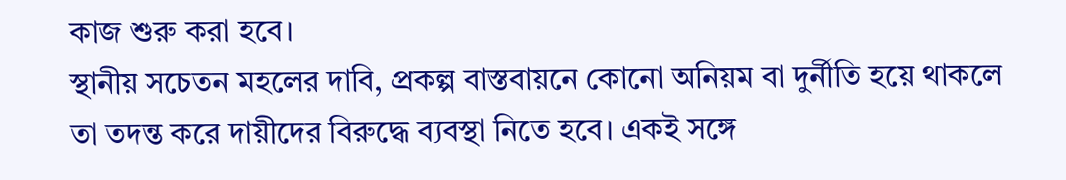কাজ শুরু করা হবে।
স্থানীয় সচেতন মহলের দাবি, প্রকল্প বাস্তবায়নে কোনো অনিয়ম বা দুর্নীতি হয়ে থাকলে তা তদন্ত করে দায়ীদের বিরুদ্ধে ব্যবস্থা নিতে হবে। একই সঙ্গে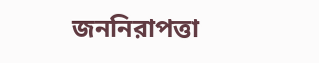জননিরাপত্তা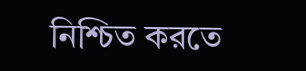নিশ্চিত করতে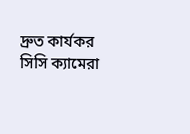দ্রুত কার্যকর সিসি ক্যামেরা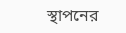স্থাপনের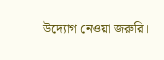উদ্যোগ নেওয়া জরুরি।